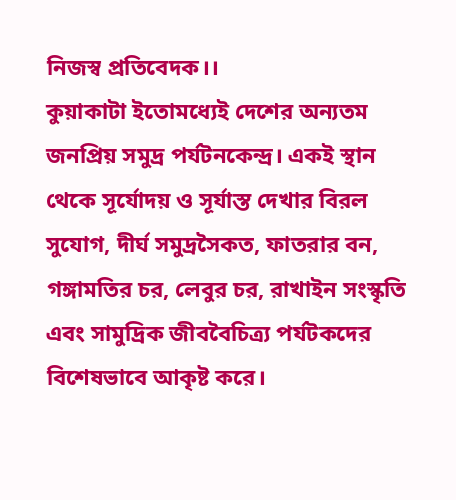নিজস্ব প্রতিবেদক।।
কুয়াকাটা ইতোমধ্যেই দেশের অন্যতম জনপ্রিয় সমুদ্র পর্যটনকেন্দ্র। একই স্থান থেকে সূর্যোদয় ও সূর্যাস্ত দেখার বিরল সুযোগ, দীর্ঘ সমুদ্রসৈকত, ফাতরার বন, গঙ্গামতির চর, লেবুর চর, রাখাইন সংস্কৃতি এবং সামুদ্রিক জীববৈচিত্র্য পর্যটকদের বিশেষভাবে আকৃষ্ট করে।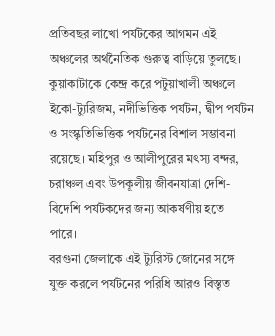প্রতিবছর লাখো পর্যটকের আগমন এই অঞ্চলের অর্থনৈতিক গুরুত্ব বাড়িয়ে তুলছে।
কুয়াকাটাকে কেন্দ্র করে পটুয়াখালী অঞ্চলে ইকো-ট্যুরিজম, নদীভিত্তিক পর্যটন, দ্বীপ পর্যটন ও সংস্কৃতিভিত্তিক পর্যটনের বিশাল সম্ভাবনা রয়েছে। মহিপুর ও আলীপুরের মৎস্য বন্দর, চরাঞ্চল এবং উপকূলীয় জীবনযাত্রা দেশি-বিদেশি পর্যটকদের জন্য আকর্ষণীয় হতে পারে।
বরগুনা জেলাকে এই ট্যুরিস্ট জোনের সঙ্গে যুক্ত করলে পর্যটনের পরিধি আরও বিস্তৃত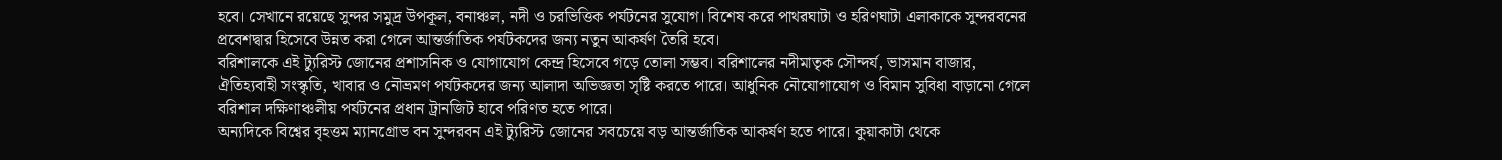হবে। সেখানে রয়েছে সুন্দর সমুদ্র উপকূল, বনাঞ্চল, নদী ও চরভিত্তিক পর্যটনের সুযোগ। বিশেষ করে পাথরঘাটা ও হরিণঘাটা এলাকাকে সুন্দরবনের প্রবেশদ্বার হিসেবে উন্নত করা গেলে আন্তর্জাতিক পর্যটকদের জন্য নতুন আকর্ষণ তৈরি হবে।
বরিশালকে এই ট্যুরিস্ট জোনের প্রশাসনিক ও যোগাযোগ কেন্দ্র হিসেবে গড়ে তোলা সম্ভব। বরিশালের নদীমাতৃক সৌন্দর্য, ভাসমান বাজার, ঐতিহ্যবাহী সংস্কৃতি, খাবার ও নৌভ্রমণ পর্যটকদের জন্য আলাদা অভিজ্ঞতা সৃষ্টি করতে পারে। আধুনিক নৌযোগাযোগ ও বিমান সুবিধা বাড়ানো গেলে বরিশাল দক্ষিণাঞ্চলীয় পর্যটনের প্রধান ট্রানজিট হাবে পরিণত হতে পারে।
অন্যদিকে বিশ্বের বৃহত্তম ম্যানগ্রোভ বন সুন্দরবন এই ট্যুরিস্ট জোনের সবচেয়ে বড় আন্তর্জাতিক আকর্ষণ হতে পারে। কুয়াকাটা থেকে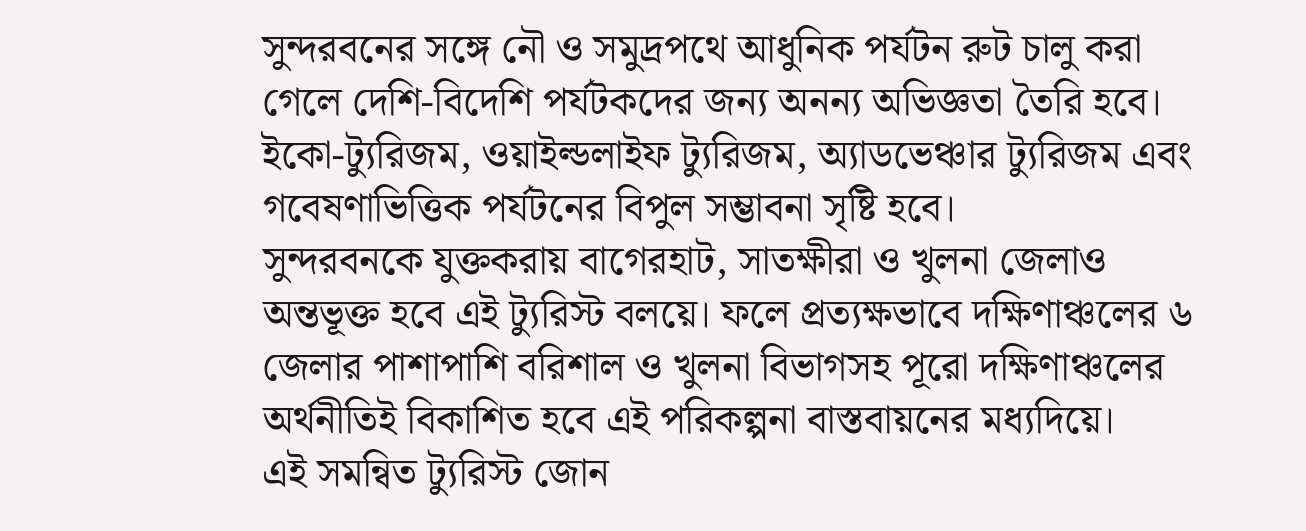সুন্দরবনের সঙ্গে নৌ ও সমুদ্রপথে আধুনিক পর্যটন রুট চালু করা গেলে দেশি-বিদেশি পর্যটকদের জন্য অনন্য অভিজ্ঞতা তৈরি হবে। ইকো-ট্যুরিজম, ওয়াইল্ডলাইফ ট্যুরিজম, অ্যাডভেঞ্চার ট্যুরিজম এবং গবেষণাভিত্তিক পর্যটনের বিপুল সম্ভাবনা সৃষ্টি হবে।
সুন্দরবনকে যুক্তকরায় বাগেরহাট, সাতক্ষীরা ও খুলনা জেলাও অন্তভূক্ত হবে এই ট্যুরিস্ট বলয়ে। ফলে প্রত্যক্ষভাবে দক্ষিণাঞ্চলের ৬ জেলার পাশাপাশি বরিশাল ও খুলনা বিভাগসহ পূরো দক্ষিণাঞ্চলের অর্থনীতিই বিকাশিত হবে এই পরিকল্পনা বাস্তবায়নের মধ্যদিয়ে।
এই সমন্বিত ট্যুরিস্ট জোন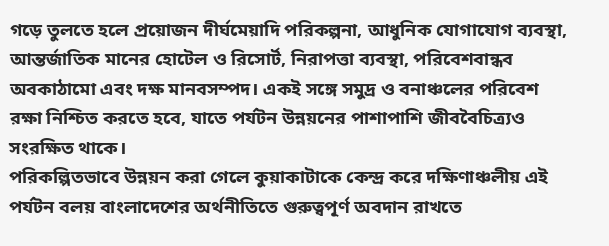গড়ে তুলতে হলে প্রয়োজন দীর্ঘমেয়াদি পরিকল্পনা, আধুনিক যোগাযোগ ব্যবস্থা, আন্তর্জাতিক মানের হোটেল ও রিসোর্ট, নিরাপত্তা ব্যবস্থা, পরিবেশবান্ধব অবকাঠামো এবং দক্ষ মানবসম্পদ। একই সঙ্গে সমুদ্র ও বনাঞ্চলের পরিবেশ রক্ষা নিশ্চিত করতে হবে, যাতে পর্যটন উন্নয়নের পাশাপাশি জীববৈচিত্র্যও সংরক্ষিত থাকে।
পরিকল্পিতভাবে উন্নয়ন করা গেলে কুয়াকাটাকে কেন্দ্র করে দক্ষিণাঞ্চলীয় এই পর্যটন বলয় বাংলাদেশের অর্থনীতিতে গুরুত্বপূর্ণ অবদান রাখতে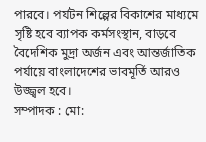পারবে। পর্যটন শিল্পের বিকাশের মাধ্যমে সৃষ্টি হবে ব্যাপক কর্মসংস্থান, বাড়বে বৈদেশিক মুদ্রা অর্জন এবং আন্তর্জাতিক পর্যায়ে বাংলাদেশের ভাবমূর্তি আরও উজ্জ্বল হবে।
সম্পাদক : মো: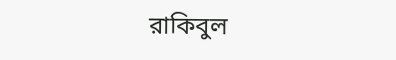রাকিবুল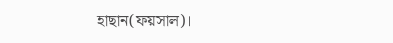হাছান(ফয়সাল)।